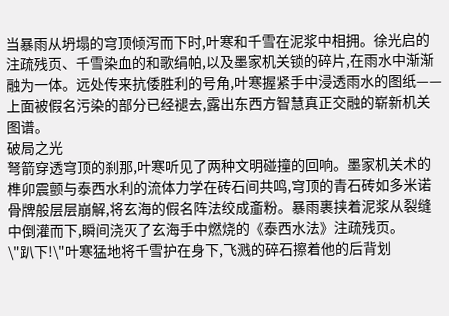当暴雨从坍塌的穹顶倾泻而下时,叶寒和千雪在泥浆中相拥。徐光启的注疏残页、千雪染血的和歌绢帕,以及墨家机关锁的碎片,在雨水中渐渐融为一体。远处传来抗倭胜利的号角,叶寒握紧手中浸透雨水的图纸——上面被假名污染的部分已经褪去,露出东西方智慧真正交融的崭新机关图谱。
破局之光
弩箭穿透穹顶的刹那,叶寒听见了两种文明碰撞的回响。墨家机关术的榫卯震颤与泰西水利的流体力学在砖石间共鸣,穹顶的青石砖如多米诺骨牌般层层崩解,将玄海的假名阵法绞成齑粉。暴雨裹挟着泥浆从裂缝中倒灌而下,瞬间浇灭了玄海手中燃烧的《泰西水法》注疏残页。
\"趴下!\"叶寒猛地将千雪护在身下,飞溅的碎石擦着他的后背划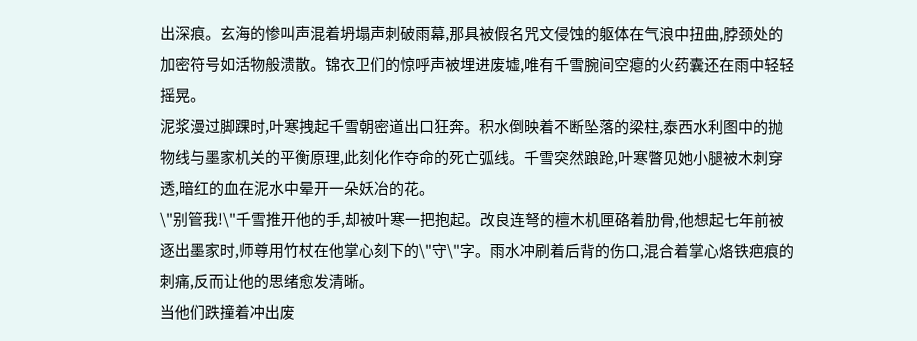出深痕。玄海的惨叫声混着坍塌声刺破雨幕,那具被假名咒文侵蚀的躯体在气浪中扭曲,脖颈处的加密符号如活物般溃散。锦衣卫们的惊呼声被埋进废墟,唯有千雪腕间空瘪的火药囊还在雨中轻轻摇晃。
泥浆漫过脚踝时,叶寒拽起千雪朝密道出口狂奔。积水倒映着不断坠落的梁柱,泰西水利图中的抛物线与墨家机关的平衡原理,此刻化作夺命的死亡弧线。千雪突然踉跄,叶寒瞥见她小腿被木刺穿透,暗红的血在泥水中晕开一朵妖冶的花。
\"别管我!\"千雪推开他的手,却被叶寒一把抱起。改良连弩的檀木机匣硌着肋骨,他想起七年前被逐出墨家时,师尊用竹杖在他掌心刻下的\"守\"字。雨水冲刷着后背的伤口,混合着掌心烙铁疤痕的刺痛,反而让他的思绪愈发清晰。
当他们跌撞着冲出废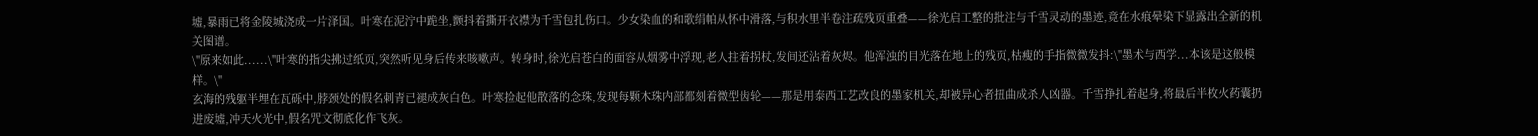墟,暴雨已将金陵城浇成一片泽国。叶寒在泥泞中跪坐,颤抖着撕开衣襟为千雪包扎伤口。少女染血的和歌绢帕从怀中滑落,与积水里半卷注疏残页重叠——徐光启工整的批注与千雪灵动的墨迹,竟在水痕晕染下显露出全新的机关图谱。
\"原来如此......\"叶寒的指尖拂过纸页,突然听见身后传来咳嗽声。转身时,徐光启苍白的面容从烟雾中浮现,老人拄着拐杖,发间还沾着灰烬。他浑浊的目光落在地上的残页,枯瘦的手指微微发抖:\"墨术与西学...本该是这般模样。\"
玄海的残躯半埋在瓦砾中,脖颈处的假名刺青已褪成灰白色。叶寒捡起他散落的念珠,发现每颗木珠内部都刻着微型齿轮——那是用泰西工艺改良的墨家机关,却被异心者扭曲成杀人凶器。千雪挣扎着起身,将最后半枚火药囊扔进废墟,冲天火光中,假名咒文彻底化作飞灰。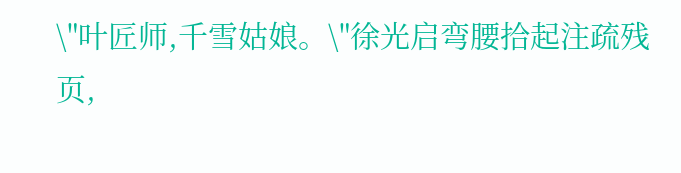\"叶匠师,千雪姑娘。\"徐光启弯腰拾起注疏残页,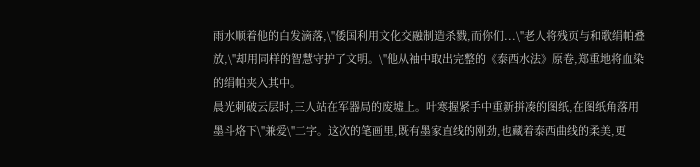雨水顺着他的白发滴落,\"倭国利用文化交融制造杀戮,而你们...\"老人将残页与和歌绢帕叠放,\"却用同样的智慧守护了文明。\"他从袖中取出完整的《泰西水法》原卷,郑重地将血染的绢帕夹入其中。
晨光刺破云层时,三人站在军器局的废墟上。叶寒握紧手中重新拼凑的图纸,在图纸角落用墨斗烙下\"兼爱\"二字。这次的笔画里,既有墨家直线的刚劲,也藏着泰西曲线的柔美,更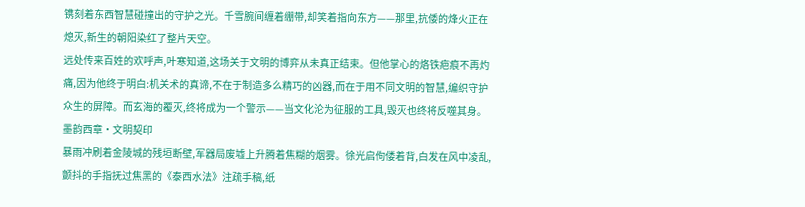镌刻着东西智慧碰撞出的守护之光。千雪腕间缠着绷带,却笑着指向东方——那里,抗倭的烽火正在熄灭,新生的朝阳染红了整片天空。
远处传来百姓的欢呼声,叶寒知道,这场关于文明的博弈从未真正结束。但他掌心的烙铁疤痕不再灼痛,因为他终于明白:机关术的真谛,不在于制造多么精巧的凶器,而在于用不同文明的智慧,编织守护众生的屏障。而玄海的覆灭,终将成为一个警示——当文化沦为征服的工具,毁灭也终将反噬其身。
墨韵西章·文明契印
暴雨冲刷着金陵城的残垣断壁,军器局废墟上升腾着焦糊的烟雾。徐光启佝偻着背,白发在风中凌乱,颤抖的手指抚过焦黑的《泰西水法》注疏手稿,纸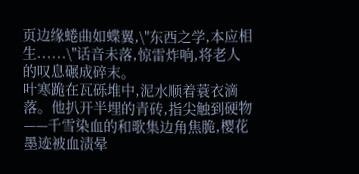页边缘蜷曲如蝶翼,\"东西之学,本应相生......\"话音未落,惊雷炸响,将老人的叹息碾成碎末。
叶寒跪在瓦砾堆中,泥水顺着蓑衣滴落。他扒开半埋的青砖,指尖触到硬物——千雪染血的和歌集边角焦脆,樱花墨迹被血渍晕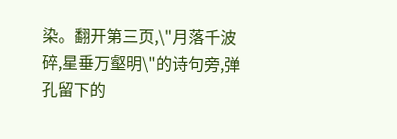染。翻开第三页,\"月落千波碎,星垂万壑明\"的诗句旁,弹孔留下的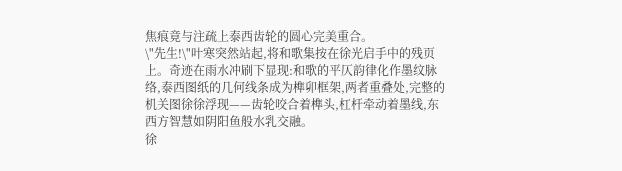焦痕竟与注疏上泰西齿轮的圆心完美重合。
\"先生!\"叶寒突然站起,将和歌集按在徐光启手中的残页上。奇迹在雨水冲刷下显现:和歌的平仄韵律化作墨纹脉络,泰西图纸的几何线条成为榫卯框架,两者重叠处,完整的机关图徐徐浮现——齿轮咬合着榫头,杠杆牵动着墨线,东西方智慧如阴阳鱼般水乳交融。
徐